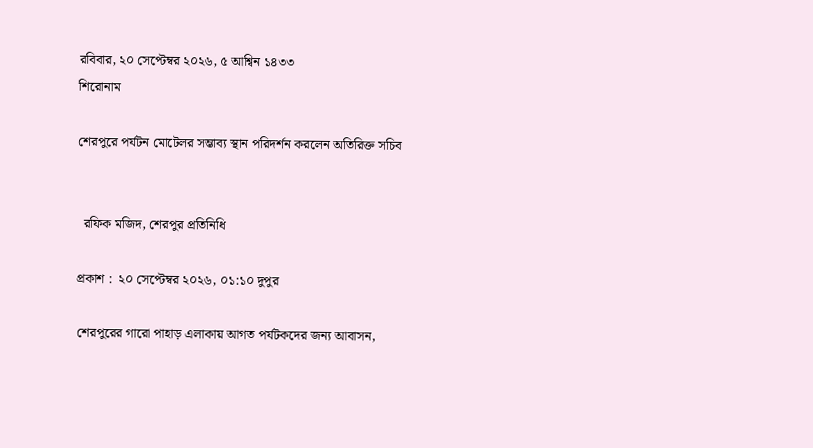রবিবার, ২০ সেপ্টেম্বর ২০২৬, ৫ আশ্বিন ১৪৩৩
শিরোনাম

শেরপুরে পর্যটন মোটেলর সম্ভাব্য স্থান পরিদর্শন করলেন অতিরিক্ত সচিব


  রফিক মজিদ, শেরপুর প্রতিনিধি

প্রকাশ :  ২০ সেপ্টেম্বর ২০২৬, ০১:১০ দুপুর

শেরপুরের গারো পাহাড় এলাকায় আগত পর্যটকদের জন্য আবাসন,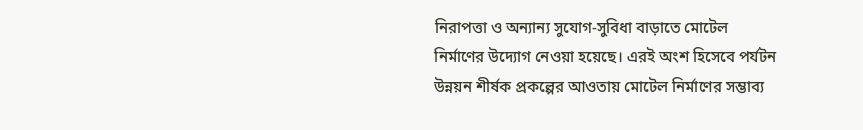নিরাপত্তা ও অন্যান্য সুযোগ-সুবিধা বাড়াতে মোটেল নির্মাণের উদ্যোগ নেওয়া হয়েছে। এরই অংশ হিসেবে পর্যটন উন্নয়ন শীর্ষক প্রকল্পের আওতায় মোটেল নির্মাণের সম্ভাব্য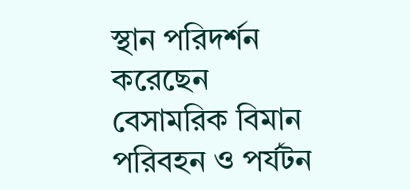স্থান পরিদর্শন করেছেন বেসামরিক বিমান পরিবহন ও পর্যটন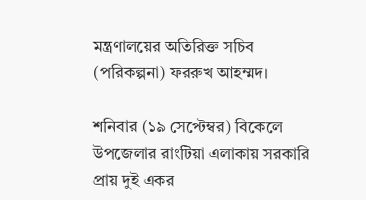মন্ত্রণালয়ের অতিরিক্ত সচিব (পরিকল্পনা) ফররুখ আহম্মদ।

শনিবার (১৯ সেপ্টেম্বর) বিকেলে উপজেলার রাংটিয়া এলাকায় সরকারি প্রায় দুই একর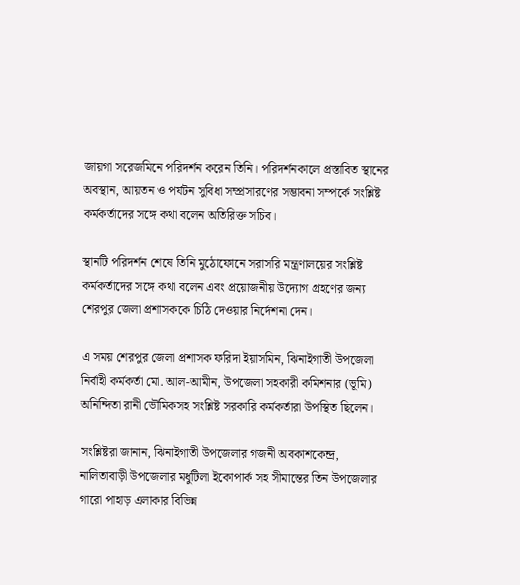জায়গা সরেজমিনে পরিদর্শন করেন তিনি। পরিদর্শনকালে প্রস্তাবিত স্থানের অবস্থান, আয়তন ও পর্যটন সুবিধা সম্প্রসারণের সম্ভাবনা সম্পর্কে সংশ্লিষ্ট কর্মকর্তাদের সঙ্গে কথা বলেন অতিরিক্ত সচিব।

স্থানটি পরিদর্শন শেষে তিনি মুঠোফোনে সরাসরি মন্ত্রণালয়ের সংশ্লিষ্ট কর্মকর্তাদের সঙ্গে কথা বলেন এবং প্রয়োজনীয় উদ্যোগ গ্রহণের জন্য শেরপুর জেলা প্রশাসককে চিঠি দেওয়ার নির্দেশনা দেন।

এ সময় শেরপুর জেলা প্রশাসক ফরিদা ইয়াসমিন, ঝিনাইগাতী উপজেলা নির্বাহী কর্মকর্তা মো. আল-আমীন, উপজেলা সহকারী কমিশনার (ভূমি) অনিন্দিতা রানী ভৌমিকসহ সংশ্লিষ্ট সরকারি কর্মকর্তারা উপস্থিত ছিলেন।

সংশ্লিষ্টরা জানান, ঝিনাইগাতী উপজেলার গজনী অবকাশকেন্দ্র, নালিতাবাড়ী উপজেলার মধুটিলা ইকোপার্ক সহ সীমান্তের তিন উপজেলার গারো পাহাড় এলাকার বিভিন্ন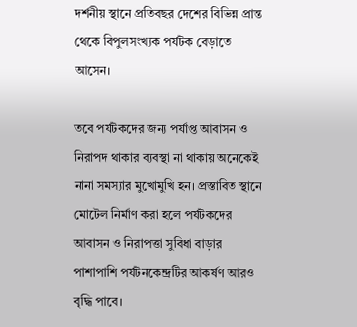দর্শনীয় স্থানে প্রতিবছর দেশের বিভিন্ন প্রান্ত থেকে বিপুলসংখ্যক পর্যটক বেড়াতে আসেন।

তবে পর্যটকদের জন্য পর্যাপ্ত আবাসন ও নিরাপদ থাকার ব্যবস্থা না থাকায় অনেকেই নানা সমস্যার মুখোমুখি হন। প্রস্তাবিত স্থানে মোটেল নির্মাণ করা হলে পর্যটকদের আবাসন ও নিরাপত্তা সুবিধা বাড়ার পাশাপাশি পর্যটনকেন্দ্রটির আকর্ষণ আরও বৃদ্ধি পাবে।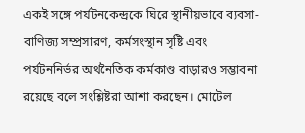একই সঙ্গে পর্যটনকেন্দ্রকে ঘিরে স্থানীয়ভাবে ব্যবসা-বাণিজ্য সম্প্রসারণ, কর্মসংস্থান সৃষ্টি এবং পর্যটননির্ভর অর্থনৈতিক কর্মকাণ্ড বাড়ারও সম্ভাবনা রয়েছে বলে সংশ্লিষ্টরা আশা করছেন। মোটেল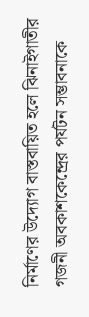নির্মাণের উদ্যোগ বাস্তবায়িত হলে ঝিনাইগাতীর গজনী অবকাশকেন্দ্রের পর্যটন সম্ভাবনাকে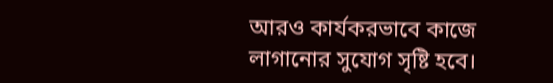আরও কার্যকরভাবে কাজে লাগানোর সুযোগ সৃষ্টি হবে।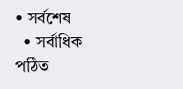• সর্বশেষ
  • সর্বাধিক পঠিত